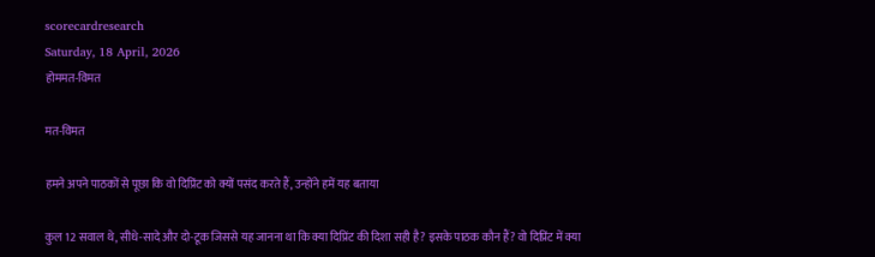scorecardresearch
Saturday, 18 April, 2026
होममत-विमत

मत-विमत

हमने अपने पाठकों से पूछा कि वो दिप्रिंट को क्यों पसंद करते हैं, उन्होंने हमें यह बताया

कुल 12 सवाल थे, सीधे-सादे और दो-टूक जिससे यह जानना था कि क्या दिप्रिंट की दिशा सही है? इसके पाठक कौन हैं? वो दिप्रिंट में क्या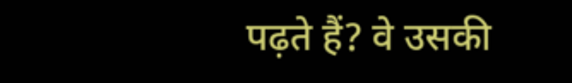पढ़ते हैं? वे उसकी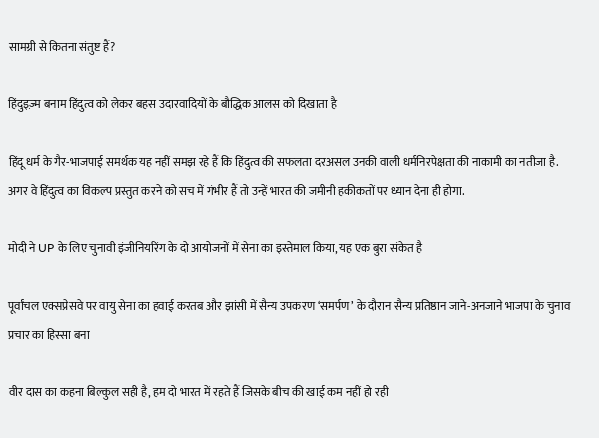सामग्री से कितना संतुष्ट हैं?

हिंदुइज़्म बनाम हिंदुत्व को लेकर बहस उदारवादियों के बौद्धिक आलस को दिखाता है

हिंदू धर्म के गैर-भाजपाई समर्थक यह नहीं समझ रहे हैं कि हिंदुत्व की सफलता दरअसल उनकी वाली धर्मनिरपेक्षता की नाकामी का नतीजा है. अगर वे हिंदुत्व का विकल्प प्रस्तुत करने को सच में गंभीर हैं तो उन्हें भारत की जमीनी हकीकतों पर ध्यान देना ही होगा.

मोदी ने UP के लिए चुनावी इंजीनियरिंग के दो आयोजनों में सेना का इस्तेमाल किया, यह एक बुरा संकेत है

पूर्वांचल एक्सप्रेसवे पर वायु सेना का हवाई करतब और झांसी में सैन्य उपकरण ‘समर्पण’ के दौरान सैन्य प्रतिष्ठान जाने-अनजाने भाजपा के चुनाव प्रचार का हिस्सा बना

वीर दास का कहना बिल्कुल सही है, हम दो भारत में रहते हैं जिसके बीच की खाई कम नहीं हो रही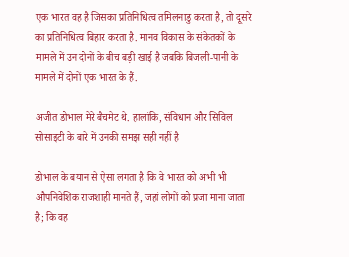एक भारत वह है जिसका प्रतिनिधित्व तमिलनाडु करता है, तो दूसरे का प्रतिनिधित्व बिहार करता है. मानव विकास के संकेतकों के मामले में उन दोनों के बीच बड़ी खाई है जबकि बिजली-पानी के मामले में दोनों एक भारत के हैं.

अजीत डोभाल मेरे बैचमेट थे. हालांकि, संविधान और सिविल सोसाइटी के बारे में उनकी समझ सही नहीं है

डोभाल के बयान से ऐसा लगता है कि वे भारत को अभी भी औपनिवेशिक राजशाही मानते हैं, जहां लोगों को प्रजा माना जाता है; कि वह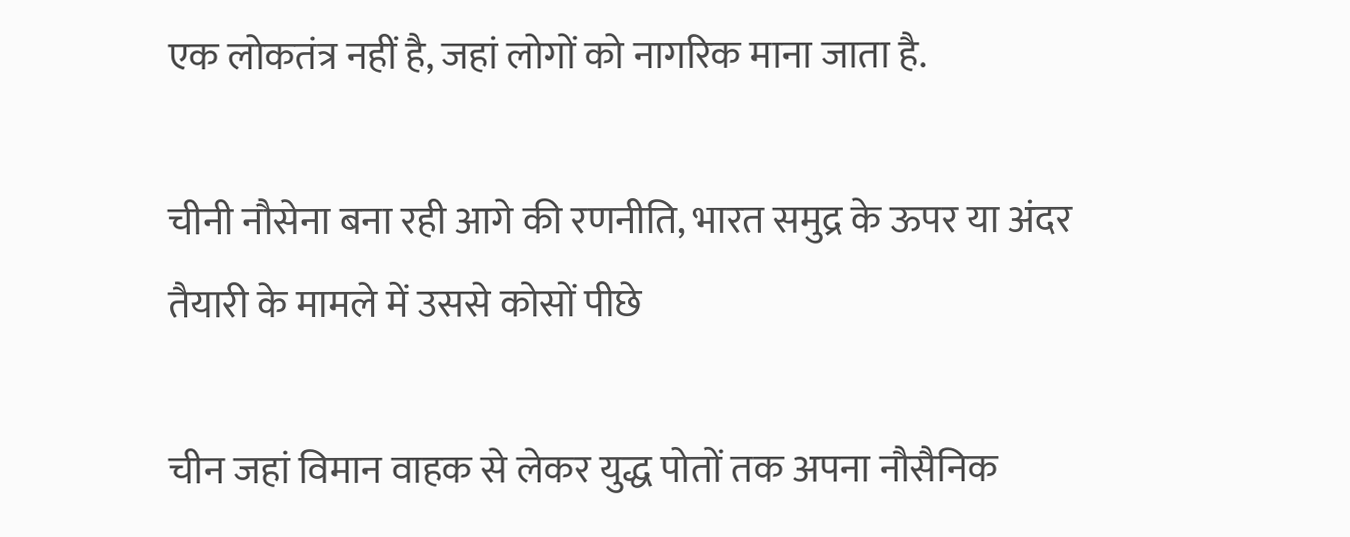एक लोकतंत्र नहीं है, जहां लोगों को नागरिक माना जाता है.

चीनी नौसेना बना रही आगे की रणनीति, भारत समुद्र के ऊपर या अंदर तैयारी के मामले में उससे कोसों पीछे

चीन जहां विमान वाहक से लेकर युद्ध पोतों तक अपना नौसैनिक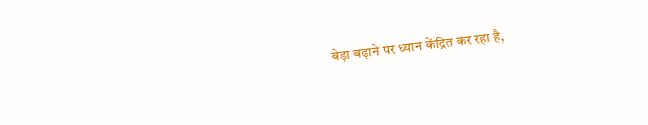बेड़ा बढ़ाने पर ध्यान केंद्रित कर रहा है,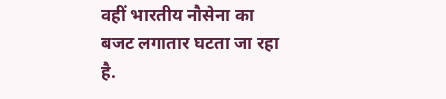वहीं भारतीय नौसेना का बजट लगातार घटता जा रहा है.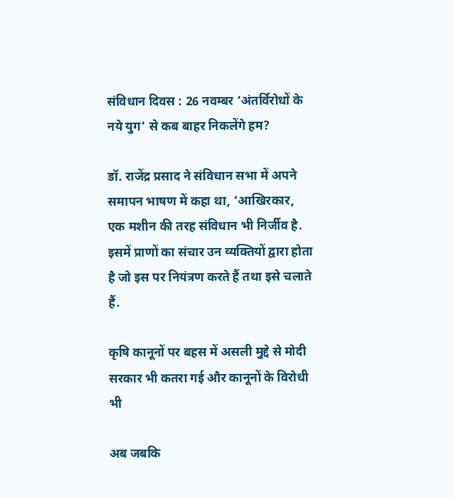संविधान दिवस : 26 नवम्बर ‘अंतर्विरोधों के नये युग’ से कब बाहर निकलेंगे हम?

डॉ. राजेंद्र प्रसाद ने संविधान सभा में अपने समापन भाषण में कहा था, ‘आखिरकार, एक मशीन की तरह संविधान भी निर्जीव है. इसमें प्राणों का संचार उन व्यक्तियों द्वारा होता है जो इस पर नियंत्रण करते हैं तथा इसे चलाते हैं.

कृषि कानूनों पर बहस में असली मुद्दे से मोदी सरकार भी कतरा गई और कानूनों के विरोधी भी

अब जबकि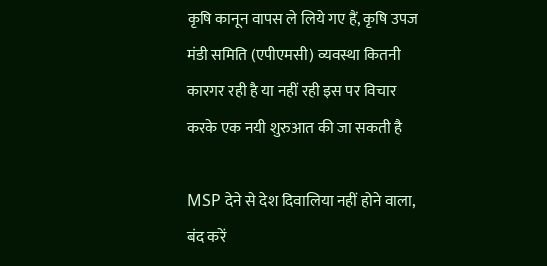कृषि कानून वापस ले लिये गए हैं, कृषि उपज मंडी समिति (एपीएमसी) व्यवस्था कितनी कारगर रही है या नहीं रही इस पर विचार करके एक नयी शुरुआत की जा सकती है

MSP देने से देश दिवालिया नहीं होने वाला, बंद करें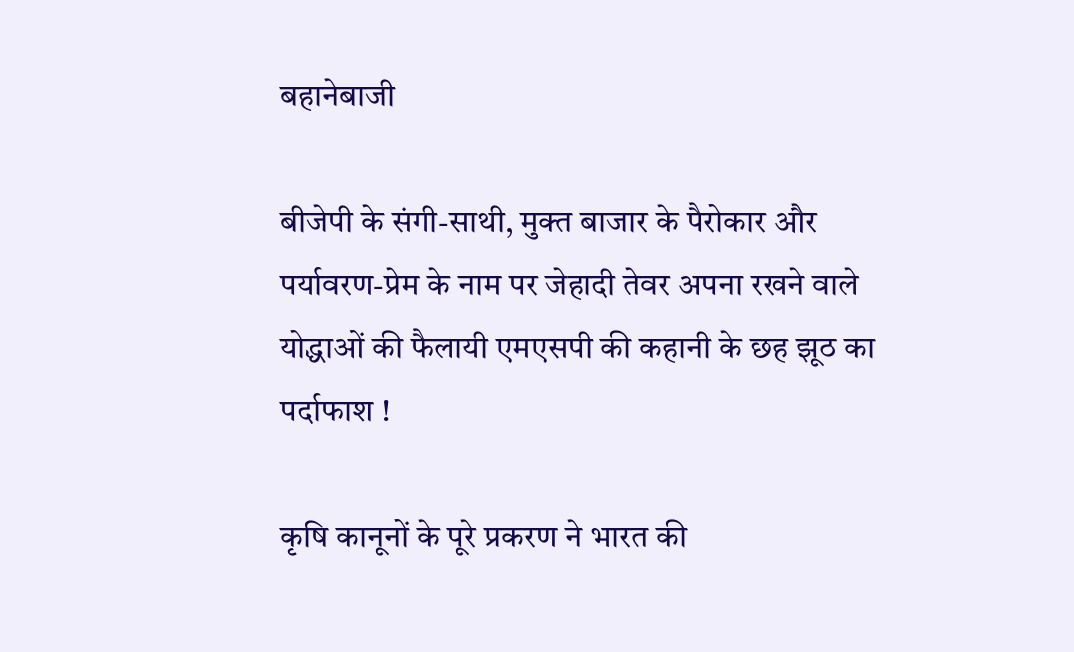बहानेबाजी

बीजेपी के संगी-साथी, मुक्त बाजार के पैरोकार और पर्यावरण-प्रेम के नाम पर जेहादी तेवर अपना रखने वाले योद्धाओं की फैलायी एमएसपी की कहानी के छह झूठ का पर्दाफाश !

कृषि कानूनों के पूरे प्रकरण ने भारत की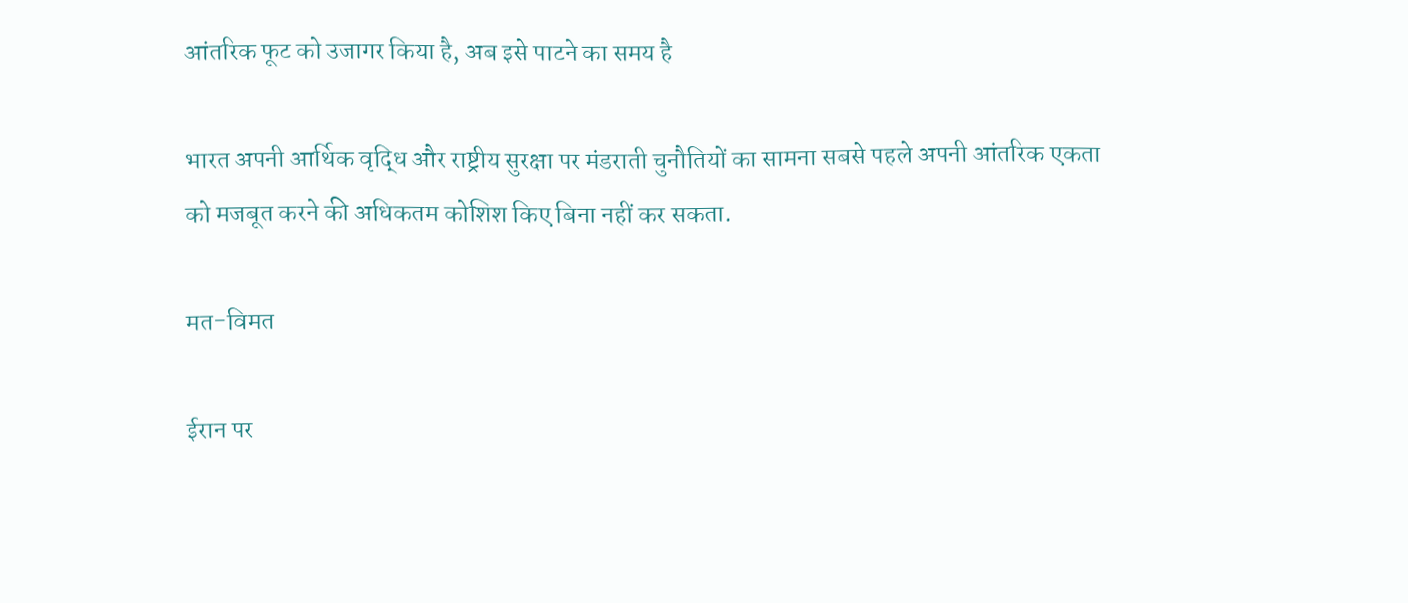आंतरिक फूट को उजागर किया है, अब इसे पाटने का समय है

भारत अपनी आर्थिक वृद्धि और राष्ट्रीय सुरक्षा पर मंडराती चुनौतियों का सामना सबसे पहले अपनी आंतरिक एकता को मजबूत करने की अधिकतम कोशिश किए बिना नहीं कर सकता.

मत-विमत

ईरान पर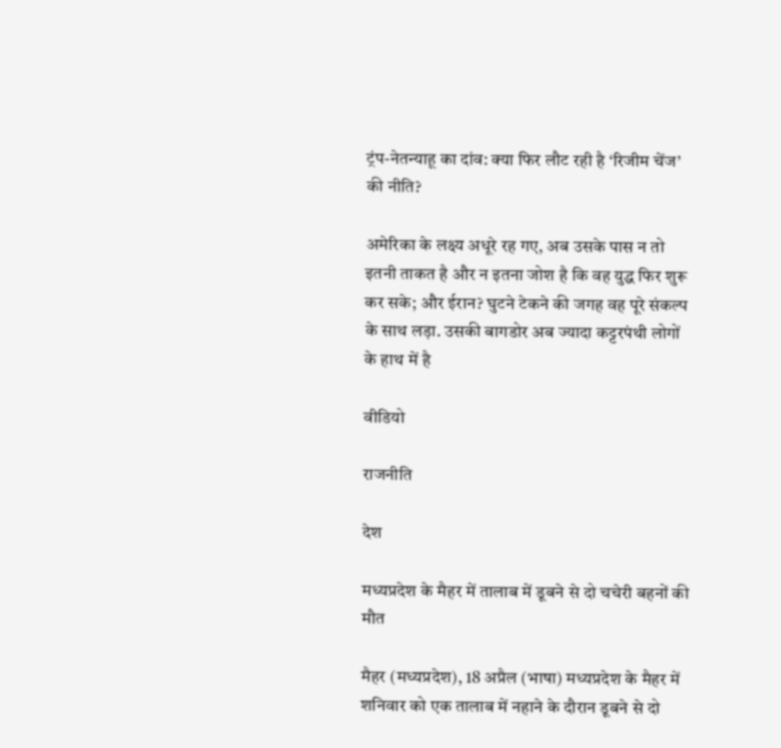ट्रंप-नेतन्याहू का दांव: क्या फिर लौट रही है ‘रिजीम चेंज’ की नीति?

अमेरिका के लक्ष्य अधूरे रह गए, अब उसके पास न तो इतनी ताकत है और न इतना जोश है कि वह युद्ध फिर शुरू कर सके; और ईरान? घुटने टेकने की जगह वह पूरे संकल्प के साथ लड़ा. उसकी बागडोर अब ज्यादा कट्टरपंथी लोगों के हाथ में है

वीडियो

राजनीति

देश

मध्यप्रदेश के मैहर में तालाब में डूबने से दो चचेरी बहनों की मौत

मैहर (मध्यप्रदेश), 18 अप्रैल (भाषा) मध्यप्रदेश के मैहर में शनिवार को एक तालाब में नहाने के दौरान डूबने से दो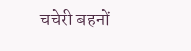चचेरी बहनों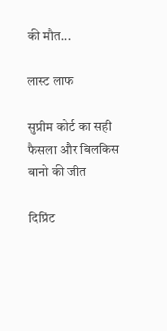की मौत...

लास्ट लाफ

सुप्रीम कोर्ट का सही फैसला और बिलकिस बानो की जीत

दिप्रिंट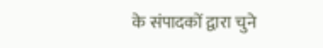के संपादकों द्वारा चुने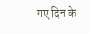गए दिन के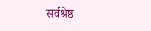सर्वश्रेष्ठ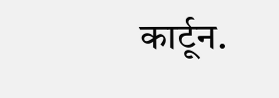कार्टून.